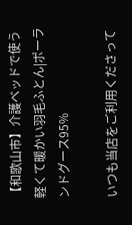【和歌山市】介護ベッドで使う軽くて暖かい羽毛ふとん|ポーランドグース95%

いつも当店をご利用くださって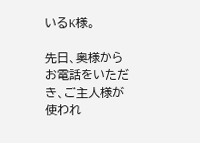いるK様。

先日、奥様からお電話をいただき、ご主人様が使われ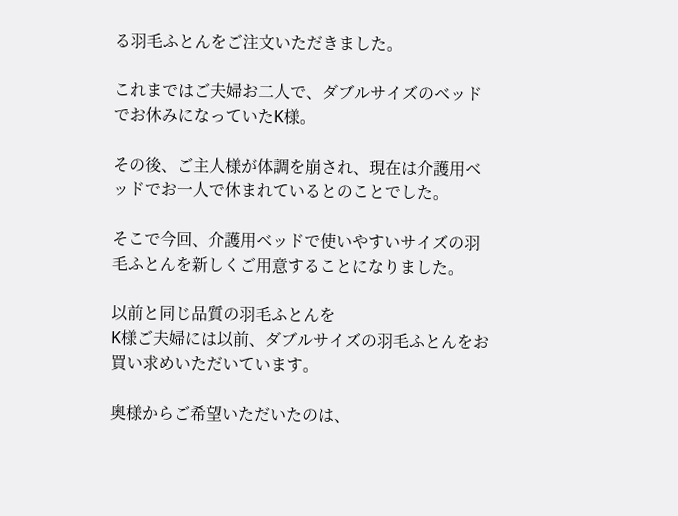る羽毛ふとんをご注文いただきました。

これまではご夫婦お二人で、ダブルサイズのベッドでお休みになっていたK様。

その後、ご主人様が体調を崩され、現在は介護用ベッドでお一人で休まれているとのことでした。

そこで今回、介護用ベッドで使いやすいサイズの羽毛ふとんを新しくご用意することになりました。

以前と同じ品質の羽毛ふとんを
K様ご夫婦には以前、ダブルサイズの羽毛ふとんをお買い求めいただいています。

奥様からご希望いただいたのは、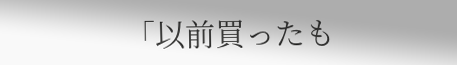「以前買ったも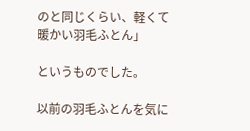のと同じくらい、軽くて暖かい羽毛ふとん」

というものでした。

以前の羽毛ふとんを気に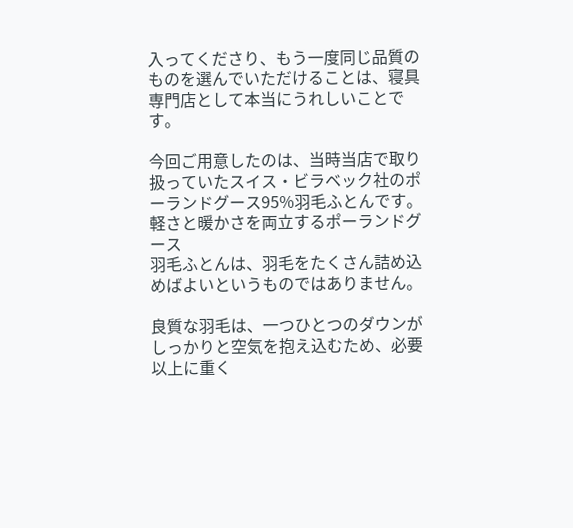入ってくださり、もう一度同じ品質のものを選んでいただけることは、寝具専門店として本当にうれしいことです。

今回ご用意したのは、当時当店で取り扱っていたスイス・ビラベック社のポーランドグース95%羽毛ふとんです。
軽さと暖かさを両立するポーランドグース
羽毛ふとんは、羽毛をたくさん詰め込めばよいというものではありません。

良質な羽毛は、一つひとつのダウンがしっかりと空気を抱え込むため、必要以上に重く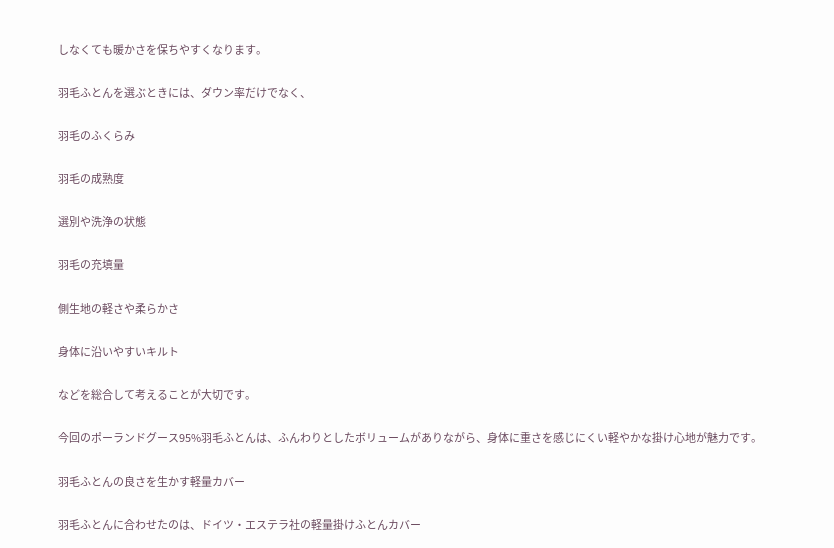しなくても暖かさを保ちやすくなります。

羽毛ふとんを選ぶときには、ダウン率だけでなく、

羽毛のふくらみ

羽毛の成熟度

選別や洗浄の状態

羽毛の充填量

側生地の軽さや柔らかさ

身体に沿いやすいキルト

などを総合して考えることが大切です。

今回のポーランドグース95%羽毛ふとんは、ふんわりとしたボリュームがありながら、身体に重さを感じにくい軽やかな掛け心地が魅力です。

羽毛ふとんの良さを生かす軽量カバー

羽毛ふとんに合わせたのは、ドイツ・エステラ社の軽量掛けふとんカバー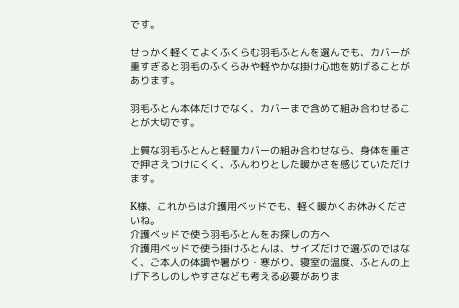です。

せっかく軽くてよくふくらむ羽毛ふとんを選んでも、カバーが重すぎると羽毛のふくらみや軽やかな掛け心地を妨げることがあります。

羽毛ふとん本体だけでなく、カバーまで含めて組み合わせることが大切です。

上質な羽毛ふとんと軽量カバーの組み合わせなら、身体を重さで押さえつけにくく、ふんわりとした暖かさを感じていただけます。

K様、これからは介護用ベッドでも、軽く暖かくお休みくださいね。
介護ベッドで使う羽毛ふとんをお探しの方へ
介護用ベッドで使う掛けふとんは、サイズだけで選ぶのではなく、ご本人の体調や暑がり・寒がり、寝室の温度、ふとんの上げ下ろしのしやすさなども考える必要がありま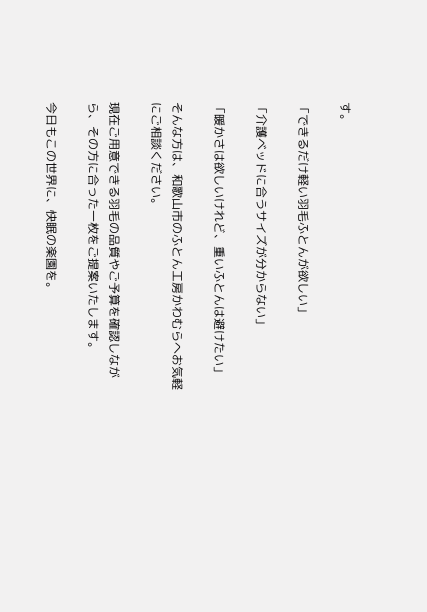す。

「できるだけ軽い羽毛ふとんが欲しい」

「介護ベッドに合うサイズが分からない」

「暖かさは欲しいけれど、重いふとんは避けたい」

そんな方は、和歌山市のふとん工房かわむらへお気軽にご相談ください。

現在ご用意できる羽毛の品質やご予算を確認しながら、その方に合った一枚をご提案いたします。

今日もこの世界に、快眠の楽園を。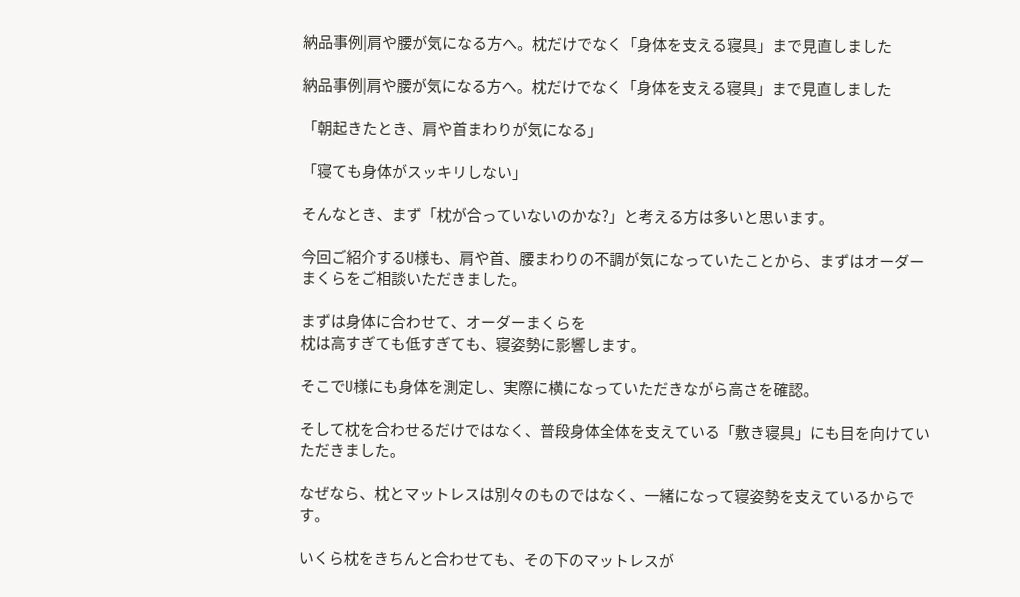納品事例|肩や腰が気になる方へ。枕だけでなく「身体を支える寝具」まで見直しました

納品事例|肩や腰が気になる方へ。枕だけでなく「身体を支える寝具」まで見直しました

「朝起きたとき、肩や首まわりが気になる」

「寝ても身体がスッキリしない」

そんなとき、まず「枕が合っていないのかな?」と考える方は多いと思います。

今回ご紹介するU様も、肩や首、腰まわりの不調が気になっていたことから、まずはオーダーまくらをご相談いただきました。

まずは身体に合わせて、オーダーまくらを
枕は高すぎても低すぎても、寝姿勢に影響します。

そこでU様にも身体を測定し、実際に横になっていただきながら高さを確認。

そして枕を合わせるだけではなく、普段身体全体を支えている「敷き寝具」にも目を向けていただきました。

なぜなら、枕とマットレスは別々のものではなく、一緒になって寝姿勢を支えているからです。

いくら枕をきちんと合わせても、その下のマットレスが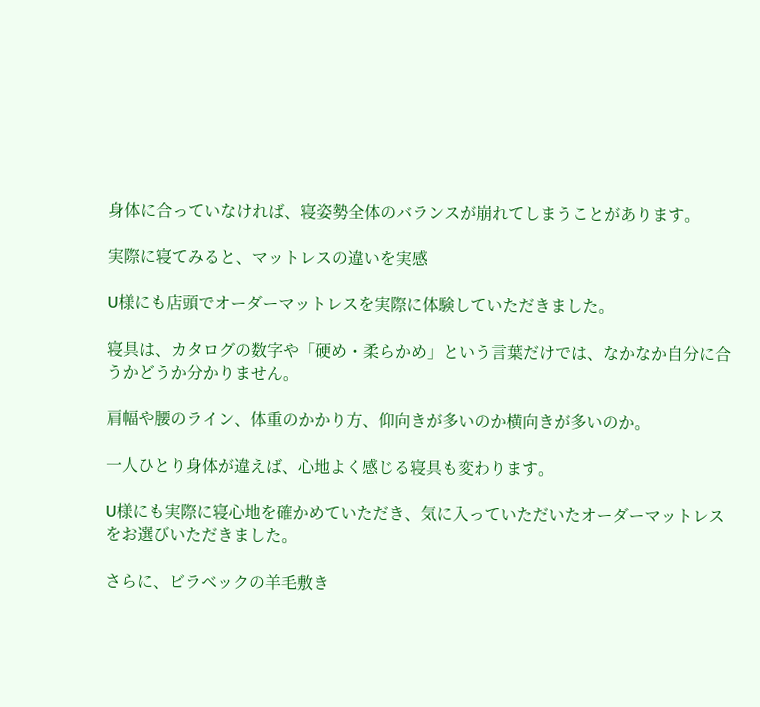身体に合っていなければ、寝姿勢全体のバランスが崩れてしまうことがあります。

実際に寝てみると、マットレスの違いを実感

U様にも店頭でオーダーマットレスを実際に体験していただきました。

寝具は、カタログの数字や「硬め・柔らかめ」という言葉だけでは、なかなか自分に合うかどうか分かりません。

肩幅や腰のライン、体重のかかり方、仰向きが多いのか横向きが多いのか。

一人ひとり身体が違えば、心地よく感じる寝具も変わります。

U様にも実際に寝心地を確かめていただき、気に入っていただいたオーダーマットレスをお選びいただきました。

さらに、ビラベックの羊毛敷き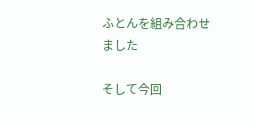ふとんを組み合わせました

そして今回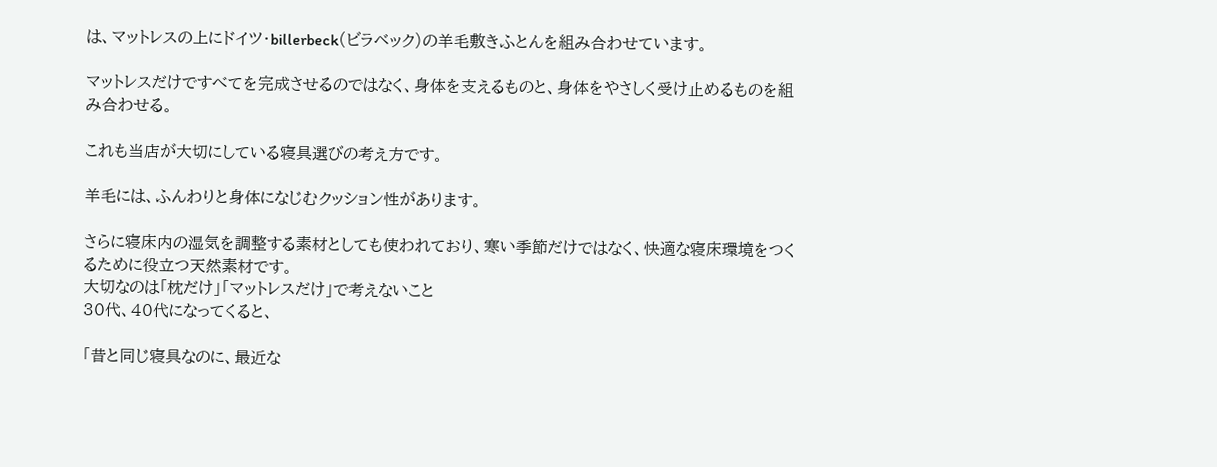は、マットレスの上にドイツ・billerbeck(ビラベック)の羊毛敷きふとんを組み合わせています。

マットレスだけですべてを完成させるのではなく、身体を支えるものと、身体をやさしく受け止めるものを組み合わせる。

これも当店が大切にしている寝具選びの考え方です。

羊毛には、ふんわりと身体になじむクッション性があります。

さらに寝床内の湿気を調整する素材としても使われており、寒い季節だけではなく、快適な寝床環境をつくるために役立つ天然素材です。
大切なのは「枕だけ」「マットレスだけ」で考えないこと
30代、40代になってくると、

「昔と同じ寝具なのに、最近な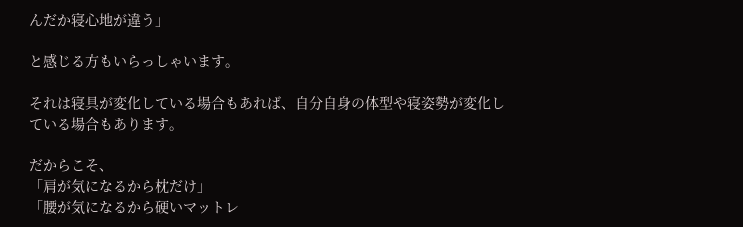んだか寝心地が違う」

と感じる方もいらっしゃいます。

それは寝具が変化している場合もあれば、自分自身の体型や寝姿勢が変化している場合もあります。

だからこそ、
「肩が気になるから枕だけ」
「腰が気になるから硬いマットレ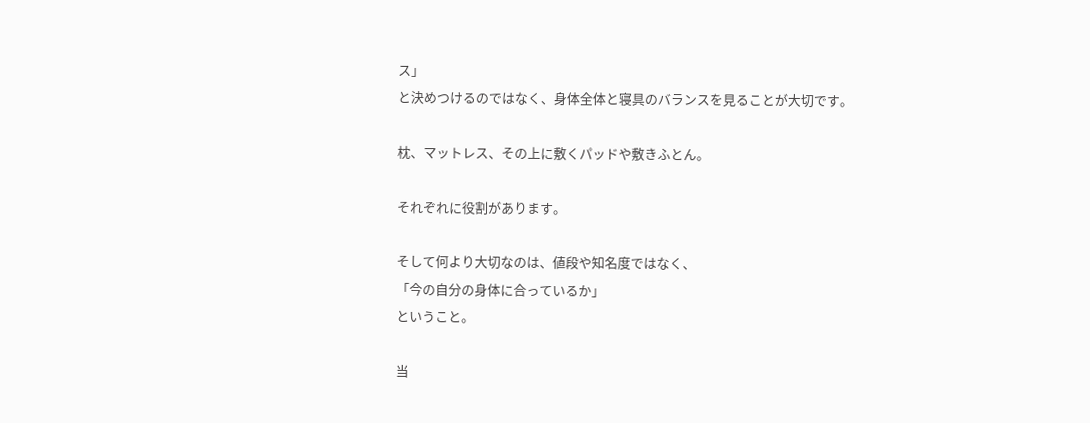ス」
と決めつけるのではなく、身体全体と寝具のバランスを見ることが大切です。

枕、マットレス、その上に敷くパッドや敷きふとん。

それぞれに役割があります。

そして何より大切なのは、値段や知名度ではなく、
「今の自分の身体に合っているか」
ということ。

当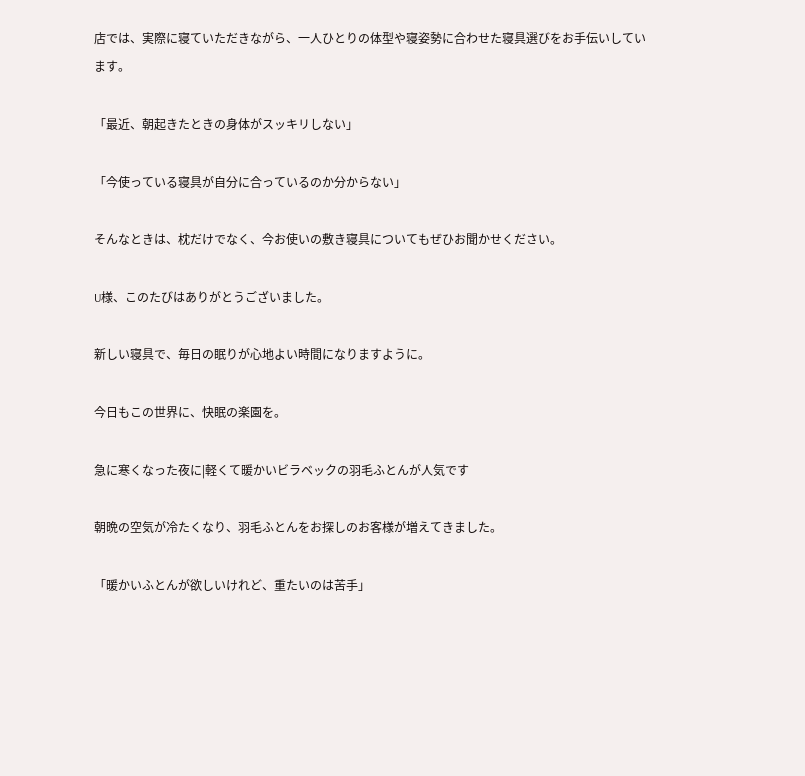店では、実際に寝ていただきながら、一人ひとりの体型や寝姿勢に合わせた寝具選びをお手伝いしています。

「最近、朝起きたときの身体がスッキリしない」

「今使っている寝具が自分に合っているのか分からない」

そんなときは、枕だけでなく、今お使いの敷き寝具についてもぜひお聞かせください。

U様、このたびはありがとうございました。

新しい寝具で、毎日の眠りが心地よい時間になりますように。

今日もこの世界に、快眠の楽園を。

急に寒くなった夜に|軽くて暖かいビラベックの羽毛ふとんが人気です

朝晩の空気が冷たくなり、羽毛ふとんをお探しのお客様が増えてきました。

「暖かいふとんが欲しいけれど、重たいのは苦手」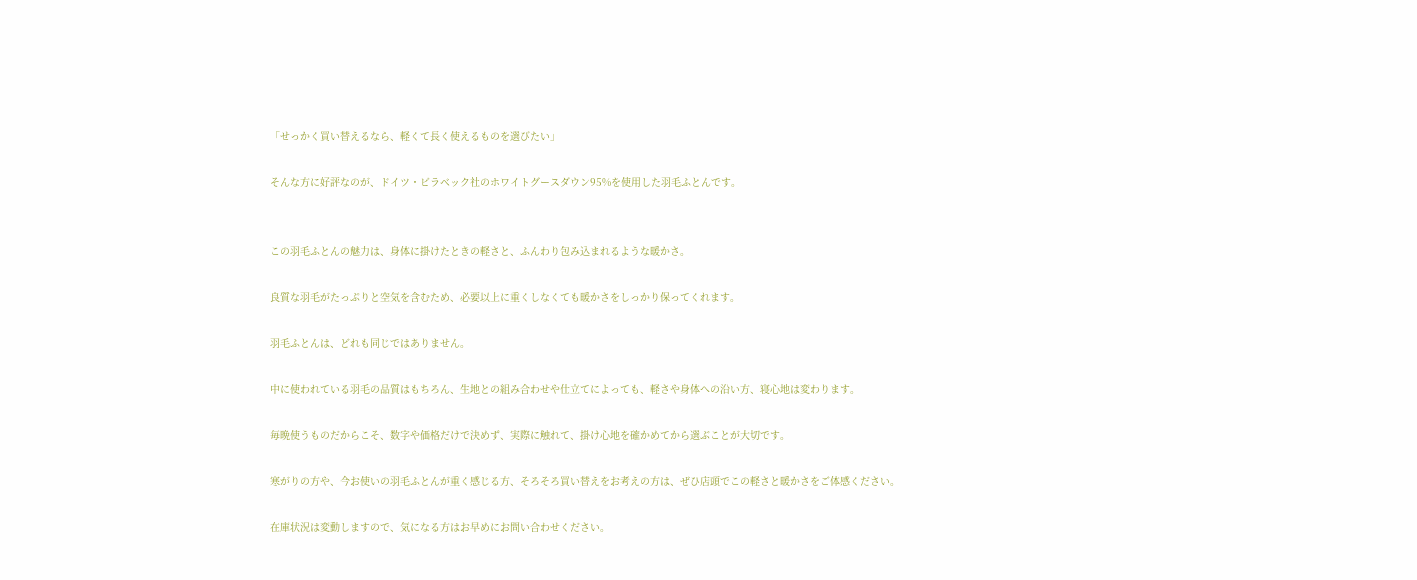「せっかく買い替えるなら、軽くて長く使えるものを選びたい」

そんな方に好評なのが、ドイツ・ビラベック社のホワイトグースダウン95%を使用した羽毛ふとんです。


この羽毛ふとんの魅力は、身体に掛けたときの軽さと、ふんわり包み込まれるような暖かさ。

良質な羽毛がたっぷりと空気を含むため、必要以上に重くしなくても暖かさをしっかり保ってくれます。

羽毛ふとんは、どれも同じではありません。

中に使われている羽毛の品質はもちろん、生地との組み合わせや仕立てによっても、軽さや身体への沿い方、寝心地は変わります。

毎晩使うものだからこそ、数字や価格だけで決めず、実際に触れて、掛け心地を確かめてから選ぶことが大切です。

寒がりの方や、今お使いの羽毛ふとんが重く感じる方、そろそろ買い替えをお考えの方は、ぜひ店頭でこの軽さと暖かさをご体感ください。

在庫状況は変動しますので、気になる方はお早めにお問い合わせください。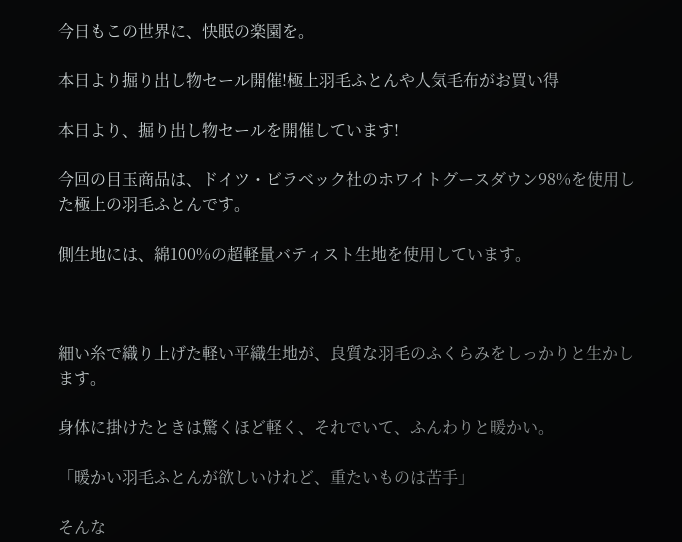今日もこの世界に、快眠の楽園を。

本日より掘り出し物セール開催!極上羽毛ふとんや人気毛布がお買い得

本日より、掘り出し物セールを開催しています!

今回の目玉商品は、ドイツ・ビラベック社のホワイトグースダウン98%を使用した極上の羽毛ふとんです。

側生地には、綿100%の超軽量バティスト生地を使用しています。



細い糸で織り上げた軽い平織生地が、良質な羽毛のふくらみをしっかりと生かします。

身体に掛けたときは驚くほど軽く、それでいて、ふんわりと暖かい。

「暖かい羽毛ふとんが欲しいけれど、重たいものは苦手」

そんな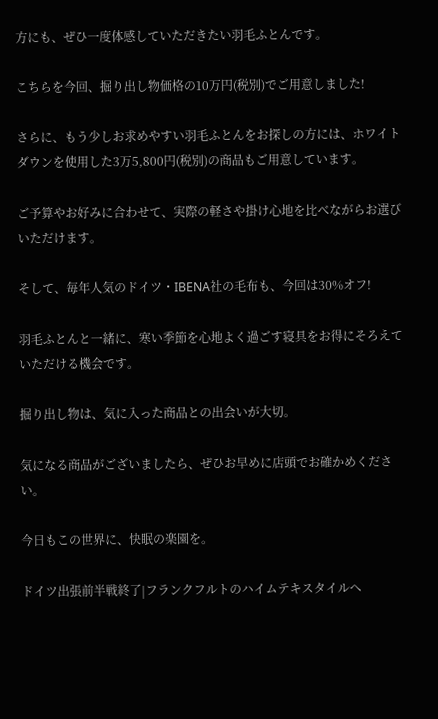方にも、ぜひ一度体感していただきたい羽毛ふとんです。

こちらを今回、掘り出し物価格の10万円(税別)でご用意しました!

さらに、もう少しお求めやすい羽毛ふとんをお探しの方には、ホワイトダウンを使用した3万5,800円(税別)の商品もご用意しています。

ご予算やお好みに合わせて、実際の軽さや掛け心地を比べながらお選びいただけます。

そして、毎年人気のドイツ・IBENA社の毛布も、今回は30%オフ!

羽毛ふとんと一緒に、寒い季節を心地よく過ごす寝具をお得にそろえていただける機会です。

掘り出し物は、気に入った商品との出会いが大切。

気になる商品がございましたら、ぜひお早めに店頭でお確かめください。

今日もこの世界に、快眠の楽園を。

ドイツ出張前半戦終了|フランクフルトのハイムテキスタイルへ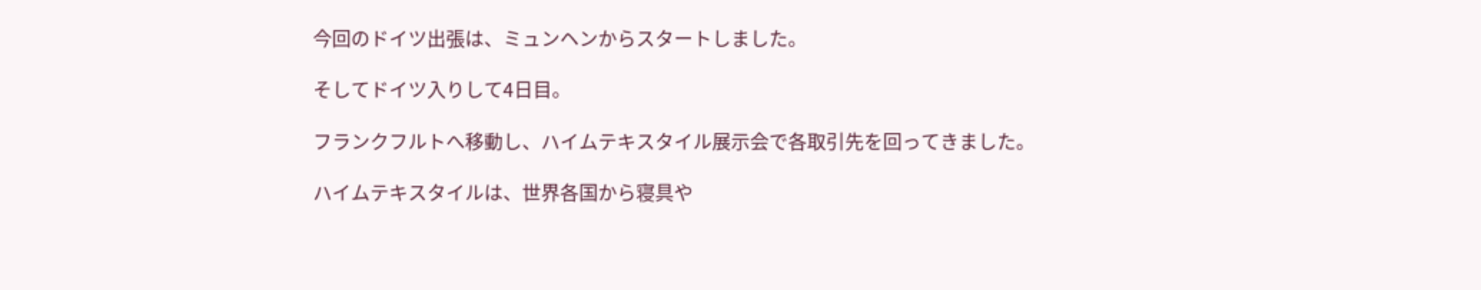今回のドイツ出張は、ミュンヘンからスタートしました。

そしてドイツ入りして4日目。

フランクフルトへ移動し、ハイムテキスタイル展示会で各取引先を回ってきました。

ハイムテキスタイルは、世界各国から寝具や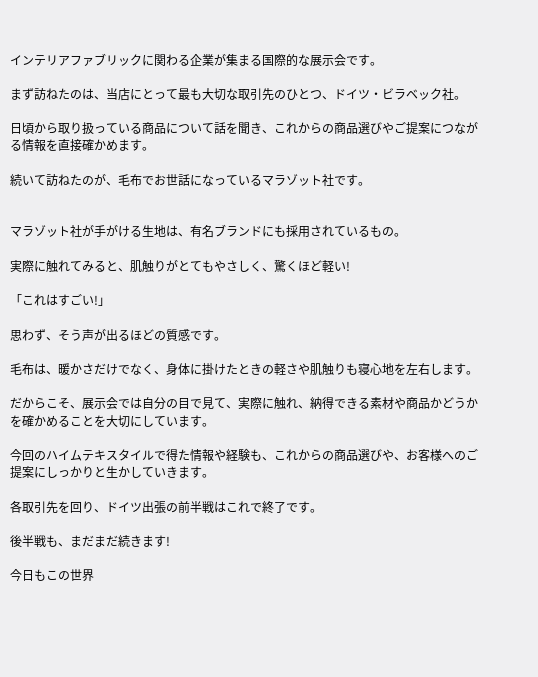インテリアファブリックに関わる企業が集まる国際的な展示会です。

まず訪ねたのは、当店にとって最も大切な取引先のひとつ、ドイツ・ビラベック社。

日頃から取り扱っている商品について話を聞き、これからの商品選びやご提案につながる情報を直接確かめます。

続いて訪ねたのが、毛布でお世話になっているマラゾット社です。


マラゾット社が手がける生地は、有名ブランドにも採用されているもの。

実際に触れてみると、肌触りがとてもやさしく、驚くほど軽い!

「これはすごい!」

思わず、そう声が出るほどの質感です。

毛布は、暖かさだけでなく、身体に掛けたときの軽さや肌触りも寝心地を左右します。

だからこそ、展示会では自分の目で見て、実際に触れ、納得できる素材や商品かどうかを確かめることを大切にしています。

今回のハイムテキスタイルで得た情報や経験も、これからの商品選びや、お客様へのご提案にしっかりと生かしていきます。

各取引先を回り、ドイツ出張の前半戦はこれで終了です。

後半戦も、まだまだ続きます!

今日もこの世界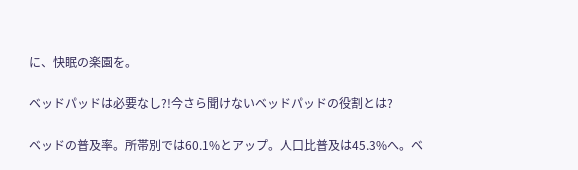に、快眠の楽園を。

ベッドパッドは必要なし?!今さら聞けないベッドパッドの役割とは?

ベッドの普及率。所帯別では60.1%とアップ。人口比普及は45.3%へ。ベ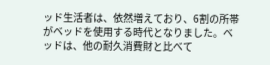ッド生活者は、依然増えており、6割の所帯がベッドを使用する時代となりました。ベッドは、他の耐久消費財と比べて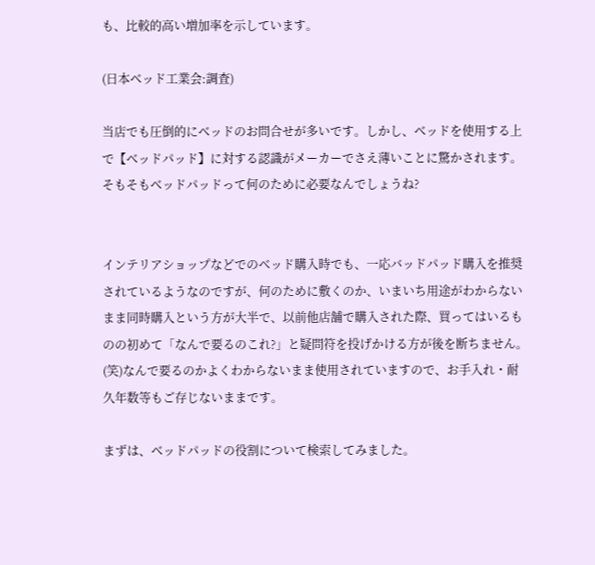も、比較的高い増加率を示しています。

(日本ベッド工業会:調査)

当店でも圧倒的にベッドのお問合せが多いです。しかし、ベッドを使用する上で【ベッドパッド】に対する認識がメーカーでさえ薄いことに驚かされます。そもそもベッドパッドって何のために必要なんでしょうね?


インテリアショップなどでのベッド購入時でも、一応バッドパッド購入を推奨されているようなのですが、何のために敷くのか、いまいち用途がわからないまま同時購入という方が大半で、以前他店舗で購入された際、買ってはいるものの初めて「なんで要るのこれ?」と疑問符を投げかける方が後を断ちません。(笑)なんで要るのかよくわからないまま使用されていますので、お手入れ・耐久年数等もご存じないままです。

まずは、ベッドパッドの役割について検索してみました。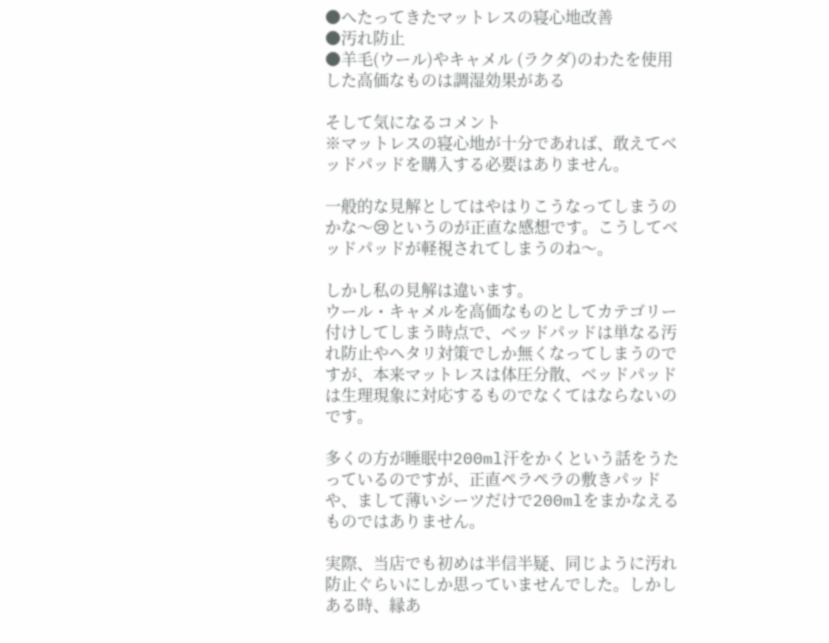●へたってきたマットレスの寝心地改善
●汚れ防止
●羊毛(ウール)やキャメル (ラクダ)のわたを使用した高価なものは調湿効果がある

そして気になるコメント
※マットレスの寝心地が十分であれば、敢えてベッドパッドを購入する必要はありません。

一般的な見解としてはやはりこうなってしまうのかな〜😢というのが正直な感想です。こうしてベッドパッドが軽視されてしまうのね〜。

しかし私の見解は違います。
ウール・キャメルを高価なものとしてカテゴリー付けしてしまう時点で、ベッドパッドは単なる汚れ防止やヘタリ対策でしか無くなってしまうのですが、本来マットレスは体圧分散、ベッドパッドは生理現象に対応するものでなくてはならないのです。

多くの方が睡眠中200ml汗をかくという話をうたっているのですが、正直ペラペラの敷きパッドや、まして薄いシーツだけで200mlをまかなえるものではありません。

実際、当店でも初めは半信半疑、同じように汚れ防止ぐらいにしか思っていませんでした。しかしある時、縁あ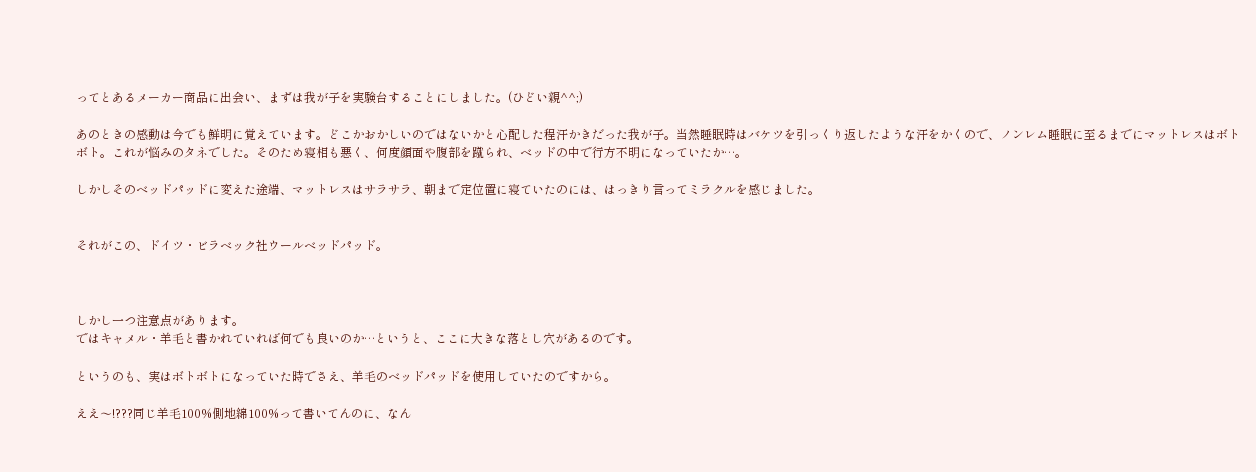ってとあるメーカー商品に出会い、まずは我が子を実験台することにしました。(ひどい親^^;)

あのときの感動は今でも鮮明に覚えています。どこかおかしいのではないかと心配した程汗かきだった我が子。当然睡眠時はバケツを引っくり返したような汗をかくので、ノンレム睡眠に至るまでにマットレスはボトボト。これが悩みのタネでした。そのため寝相も悪く、何度顔面や腹部を蹴られ、ベッドの中で行方不明になっていたか…。

しかしそのベッドパッドに変えた途端、マットレスはサラサラ、朝まで定位置に寝ていたのには、はっきり言ってミラクルを感じました。


それがこの、ドイツ・ビラベック社ウールベッドパッド。



しかし一つ注意点があります。
ではキャメル・羊毛と書かれていれば何でも良いのか…というと、ここに大きな落とし穴があるのです。

というのも、実はボトボトになっていた時でさえ、羊毛のベッドパッドを使用していたのですから。

ええ〜!???同じ羊毛100%側地綿100%って書いてんのに、なん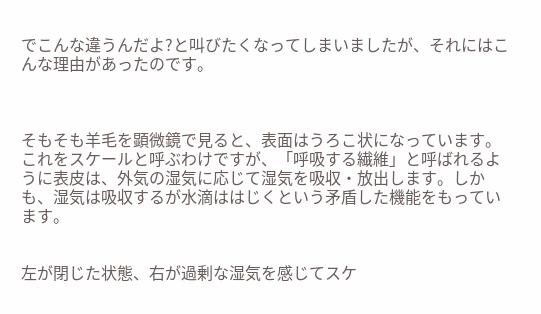でこんな違うんだよ?と叫びたくなってしまいましたが、それにはこんな理由があったのです。



そもそも羊毛を顕微鏡で見ると、表面はうろこ状になっています。これをスケールと呼ぶわけですが、「呼吸する繊維」と呼ばれるように表皮は、外気の湿気に応じて湿気を吸収・放出します。しかも、湿気は吸収するが水滴ははじくという矛盾した機能をもっています。


左が閉じた状態、右が過剰な湿気を感じてスケ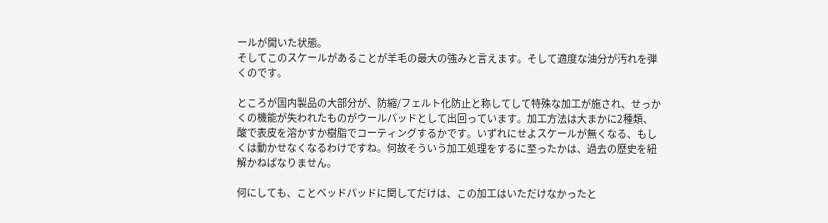ールが開いた状態。
そしてこのスケールがあることが羊毛の最大の強みと言えます。そして適度な油分が汚れを弾くのです。

ところが国内製品の大部分が、防縮/フェルト化防止と称してして特殊な加工が施され、せっかくの機能が失われたものがウールパッドとして出回っています。加工方法は大まかに2種類、酸で表皮を溶かすか樹脂でコーティングするかです。いずれにせよスケールが無くなる、もしくは動かせなくなるわけですね。何故そういう加工処理をするに至ったかは、過去の歴史を紐解かねばなりません。

何にしても、ことベッドパッドに関してだけは、この加工はいただけなかったと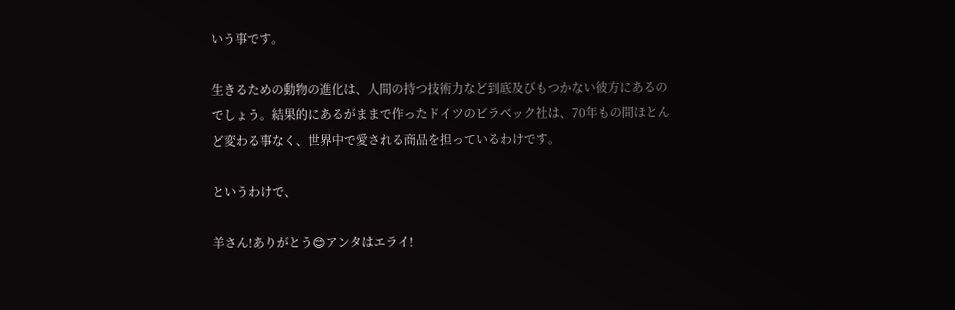いう事です。

生きるための動物の進化は、人間の持つ技術力など到底及びもつかない彼方にあるのでしょう。結果的にあるがままで作ったドイツのビラベック社は、70年もの間ほとんど変わる事なく、世界中で愛される商品を担っているわけです。

というわけで、

羊さん!ありがとう😊アンタはエライ!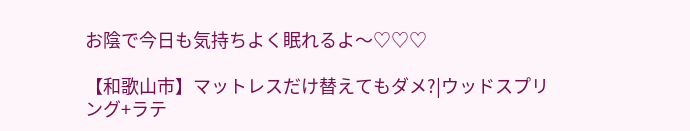お陰で今日も気持ちよく眠れるよ〜♡♡♡

【和歌山市】マットレスだけ替えてもダメ?|ウッドスプリング+ラテ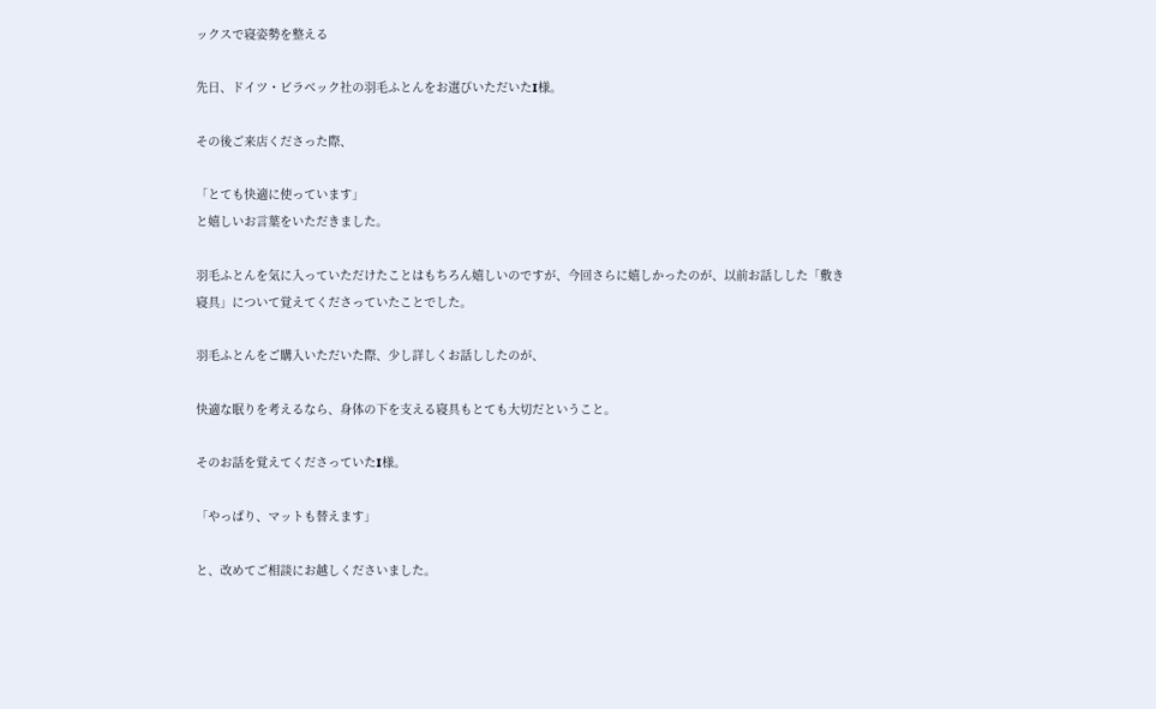ックスで寝姿勢を整える

先日、ドイツ・ビラベック社の羽毛ふとんをお選びいただいたI様。

その後ご来店くださった際、

「とても快適に使っています」
と嬉しいお言葉をいただきました。

羽毛ふとんを気に入っていただけたことはもちろん嬉しいのですが、今回さらに嬉しかったのが、以前お話しした「敷き寝具」について覚えてくださっていたことでした。

羽毛ふとんをご購入いただいた際、少し詳しくお話ししたのが、

快適な眠りを考えるなら、身体の下を支える寝具もとても大切だということ。

そのお話を覚えてくださっていたI様。

「やっぱり、マットも替えます」

と、改めてご相談にお越しくださいました。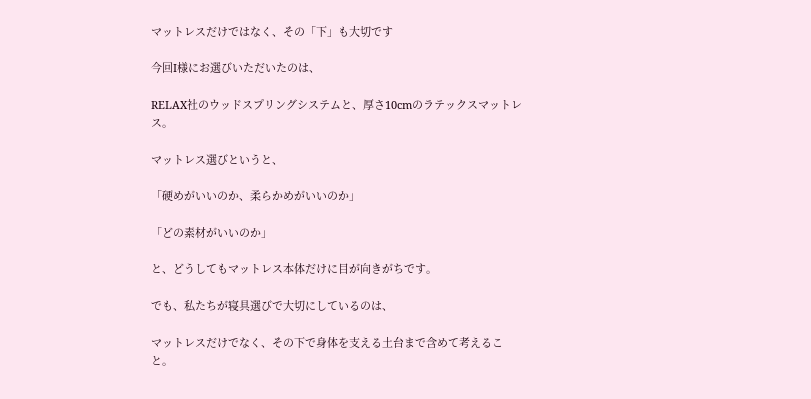マットレスだけではなく、その「下」も大切です

今回I様にお選びいただいたのは、

RELAX社のウッドスプリングシステムと、厚さ10cmのラテックスマットレス。

マットレス選びというと、

「硬めがいいのか、柔らかめがいいのか」

「どの素材がいいのか」

と、どうしてもマットレス本体だけに目が向きがちです。

でも、私たちが寝具選びで大切にしているのは、

マットレスだけでなく、その下で身体を支える土台まで含めて考えること。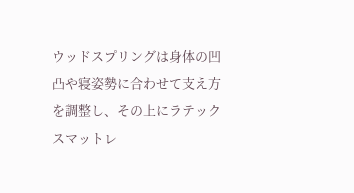ウッドスプリングは身体の凹凸や寝姿勢に合わせて支え方を調整し、その上にラテックスマットレ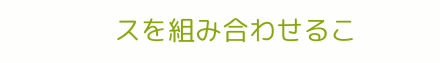スを組み合わせるこ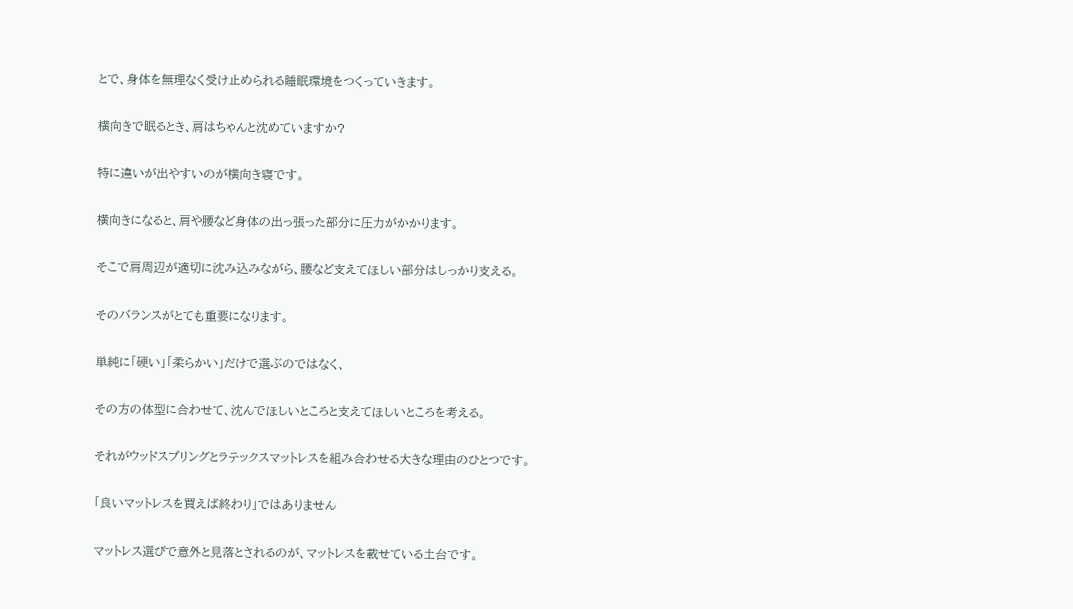とで、身体を無理なく受け止められる睡眠環境をつくっていきます。

横向きで眠るとき、肩はちゃんと沈めていますか?

特に違いが出やすいのが横向き寝です。

横向きになると、肩や腰など身体の出っ張った部分に圧力がかかります。

そこで肩周辺が適切に沈み込みながら、腰など支えてほしい部分はしっかり支える。

そのバランスがとても重要になります。

単純に「硬い」「柔らかい」だけで選ぶのではなく、

その方の体型に合わせて、沈んでほしいところと支えてほしいところを考える。

それがウッドスプリングとラテックスマットレスを組み合わせる大きな理由のひとつです。

「良いマットレスを買えば終わり」ではありません

マットレス選びで意外と見落とされるのが、マットレスを載せている土台です。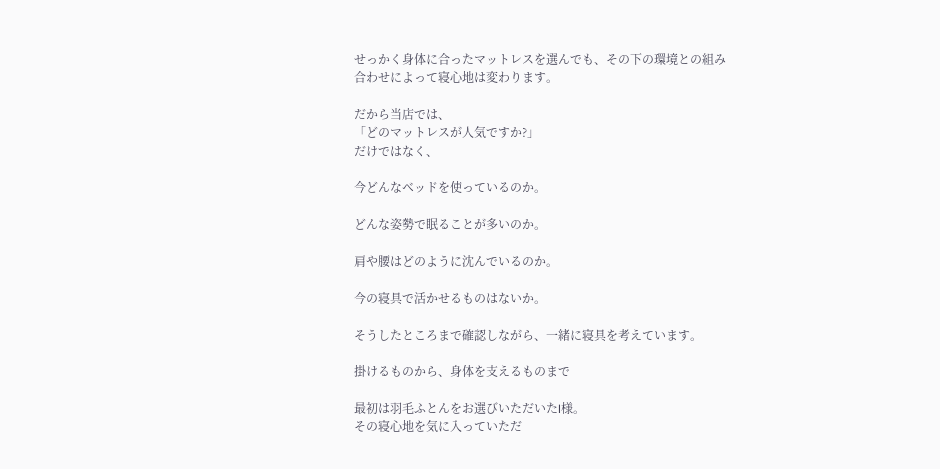せっかく身体に合ったマットレスを選んでも、その下の環境との組み合わせによって寝心地は変わります。

だから当店では、
「どのマットレスが人気ですか?」
だけではなく、

今どんなベッドを使っているのか。

どんな姿勢で眠ることが多いのか。

肩や腰はどのように沈んでいるのか。

今の寝具で活かせるものはないか。

そうしたところまで確認しながら、一緒に寝具を考えています。

掛けるものから、身体を支えるものまで

最初は羽毛ふとんをお選びいただいたI様。
その寝心地を気に入っていただ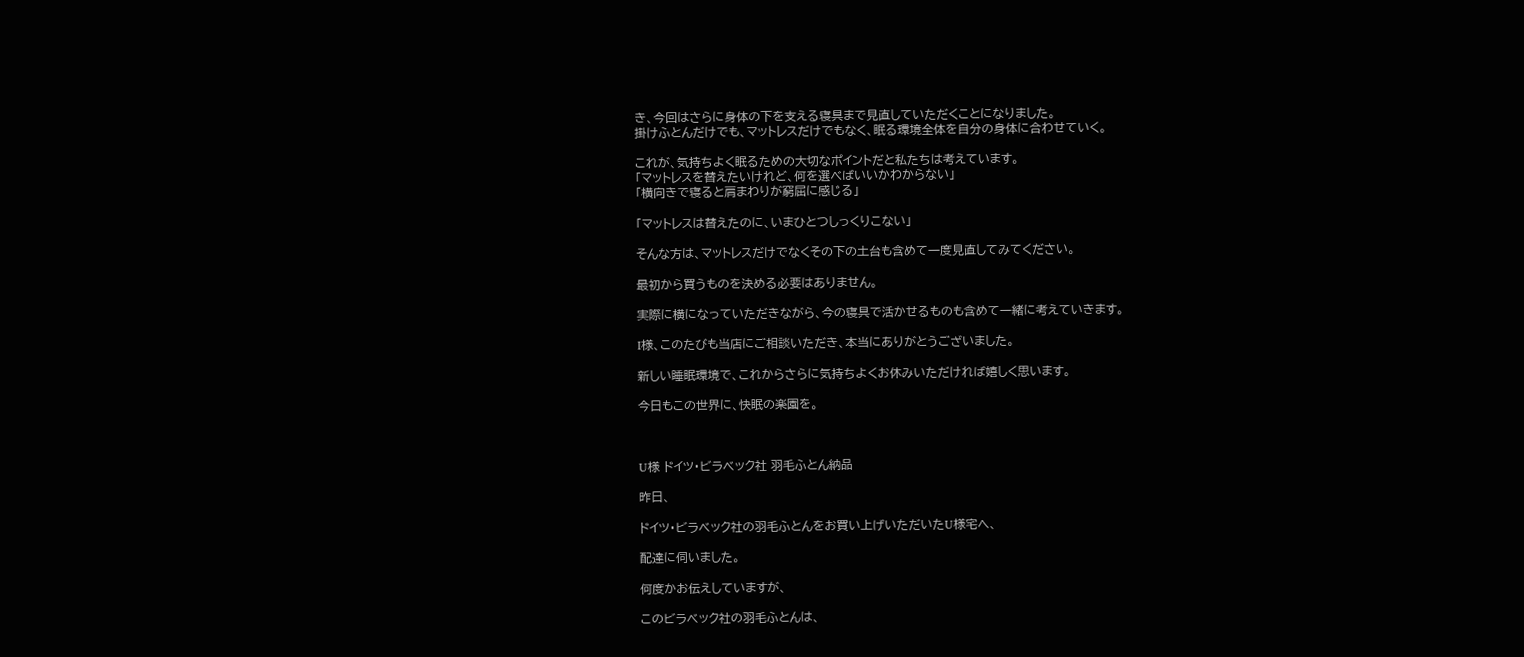き、今回はさらに身体の下を支える寝具まで見直していただくことになりました。
掛けふとんだけでも、マットレスだけでもなく、眠る環境全体を自分の身体に合わせていく。

これが、気持ちよく眠るための大切なポイントだと私たちは考えています。
「マットレスを替えたいけれど、何を選べばいいかわからない」
「横向きで寝ると肩まわりが窮屈に感じる」

「マットレスは替えたのに、いまひとつしっくりこない」

そんな方は、マットレスだけでなくその下の土台も含めて一度見直してみてください。

最初から買うものを決める必要はありません。

実際に横になっていただきながら、今の寝具で活かせるものも含めて一緒に考えていきます。

I様、このたびも当店にご相談いただき、本当にありがとうございました。

新しい睡眠環境で、これからさらに気持ちよくお休みいただければ嬉しく思います。

今日もこの世界に、快眠の楽園を。



U様 ドイツ・ビラベック社 羽毛ふとん納品

昨日、

ドイツ・ビラベック社の羽毛ふとんをお買い上げいただいたU様宅へ、

配達に伺いました。

何度かお伝えしていますが、

このビラベック社の羽毛ふとんは、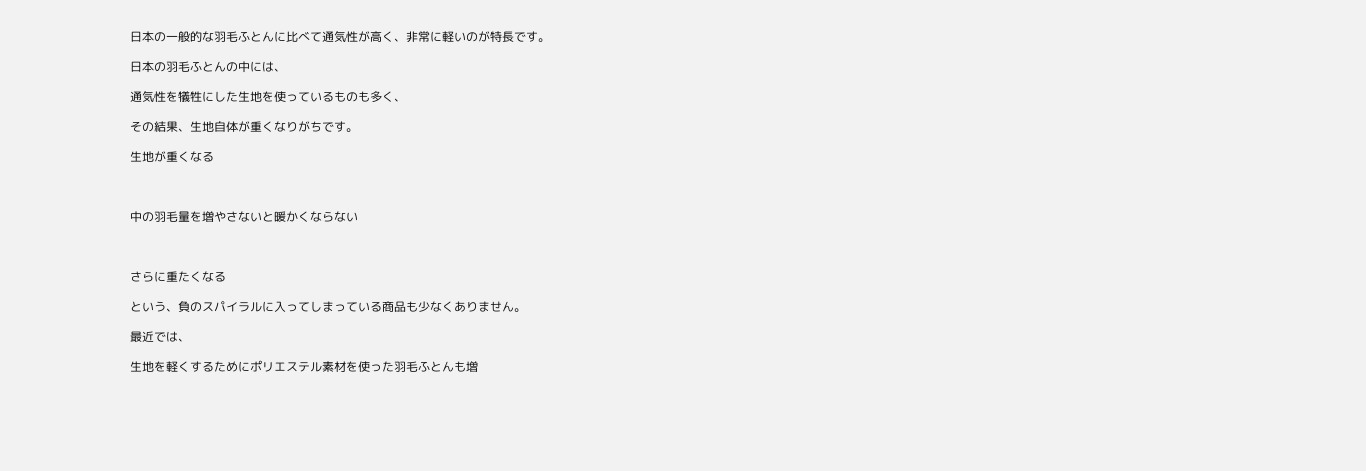日本の一般的な羽毛ふとんに比べて通気性が高く、非常に軽いのが特長です。

日本の羽毛ふとんの中には、

通気性を犠牲にした生地を使っているものも多く、

その結果、生地自体が重くなりがちです。

生地が重くなる



中の羽毛量を増やさないと暖かくならない



さらに重たくなる

という、負のスパイラルに入ってしまっている商品も少なくありません。

最近では、

生地を軽くするためにポリエステル素材を使った羽毛ふとんも増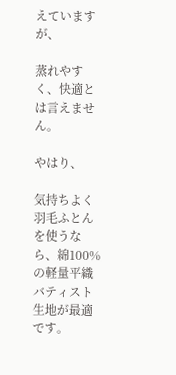えていますが、

蒸れやすく、快適とは言えません。

やはり、

気持ちよく羽毛ふとんを使うなら、綿100%の軽量平織バティスト生地が最適です。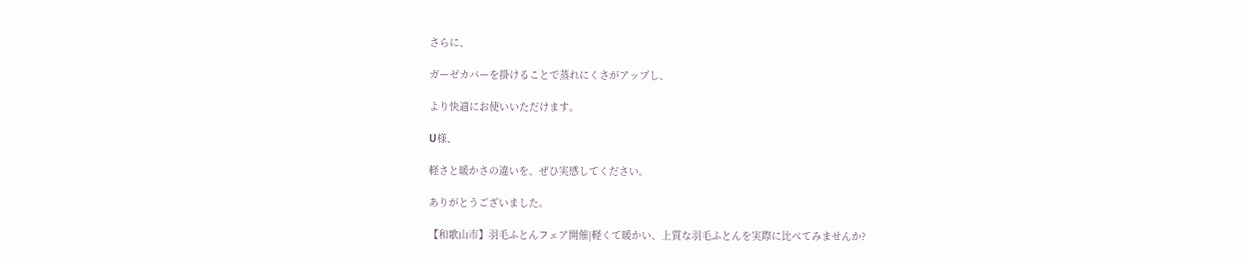さらに、

ガーゼカバーを掛けることで蒸れにくさがアップし、

より快適にお使いいただけます。

U様、

軽さと暖かさの違いを、ぜひ実感してください。

ありがとうございました。

【和歌山市】羽毛ふとんフェア開催|軽くて暖かい、上質な羽毛ふとんを実際に比べてみませんか?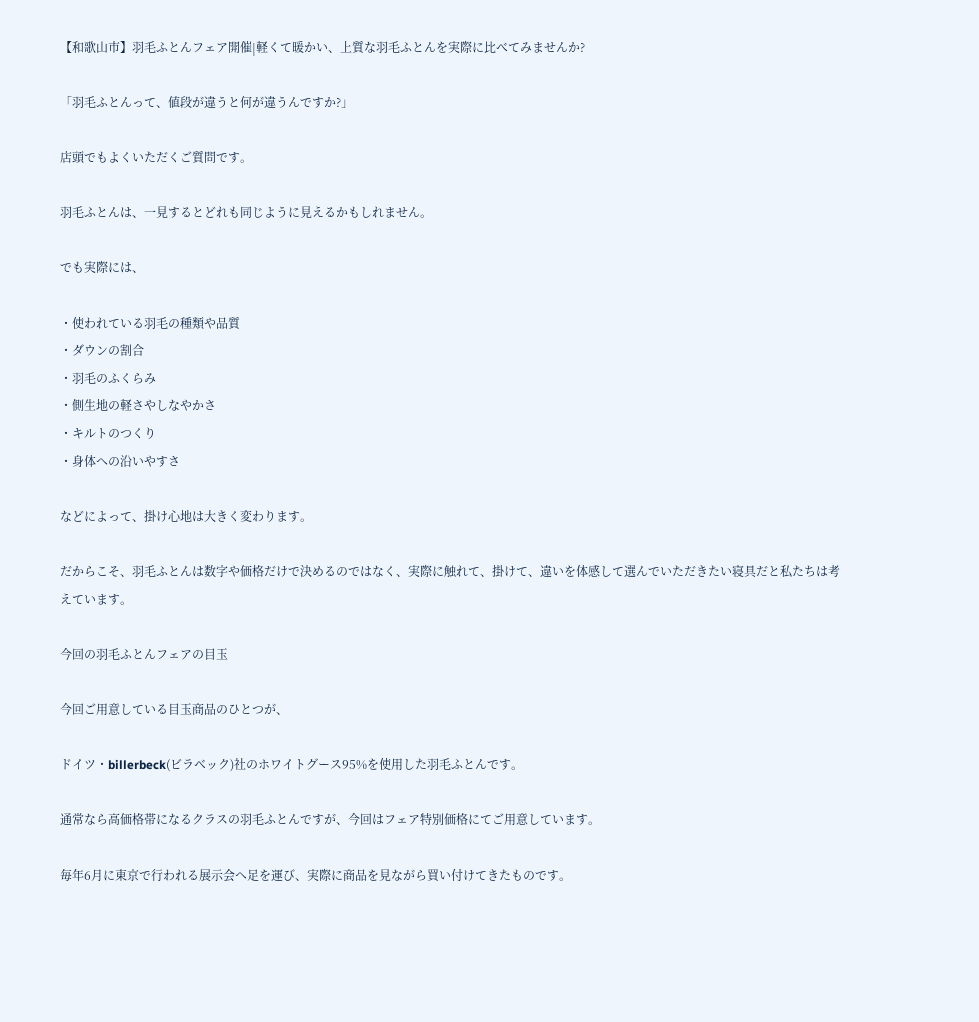【和歌山市】羽毛ふとんフェア開催|軽くて暖かい、上質な羽毛ふとんを実際に比べてみませんか?

「羽毛ふとんって、値段が違うと何が違うんですか?」

店頭でもよくいただくご質問です。

羽毛ふとんは、一見するとどれも同じように見えるかもしれません。

でも実際には、

・使われている羽毛の種類や品質
・ダウンの割合
・羽毛のふくらみ
・側生地の軽さやしなやかさ
・キルトのつくり
・身体への沿いやすさ

などによって、掛け心地は大きく変わります。

だからこそ、羽毛ふとんは数字や価格だけで決めるのではなく、実際に触れて、掛けて、違いを体感して選んでいただきたい寝具だと私たちは考えています。

今回の羽毛ふとんフェアの目玉

今回ご用意している目玉商品のひとつが、

ドイツ・billerbeck(ビラベック)社のホワイトグース95%を使用した羽毛ふとんです。

通常なら高価格帯になるクラスの羽毛ふとんですが、今回はフェア特別価格にてご用意しています。

毎年6月に東京で行われる展示会へ足を運び、実際に商品を見ながら買い付けてきたものです。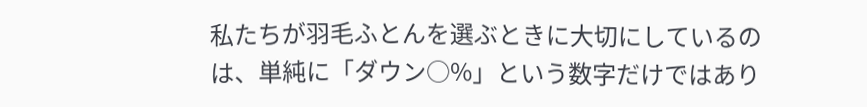私たちが羽毛ふとんを選ぶときに大切にしているのは、単純に「ダウン○%」という数字だけではあり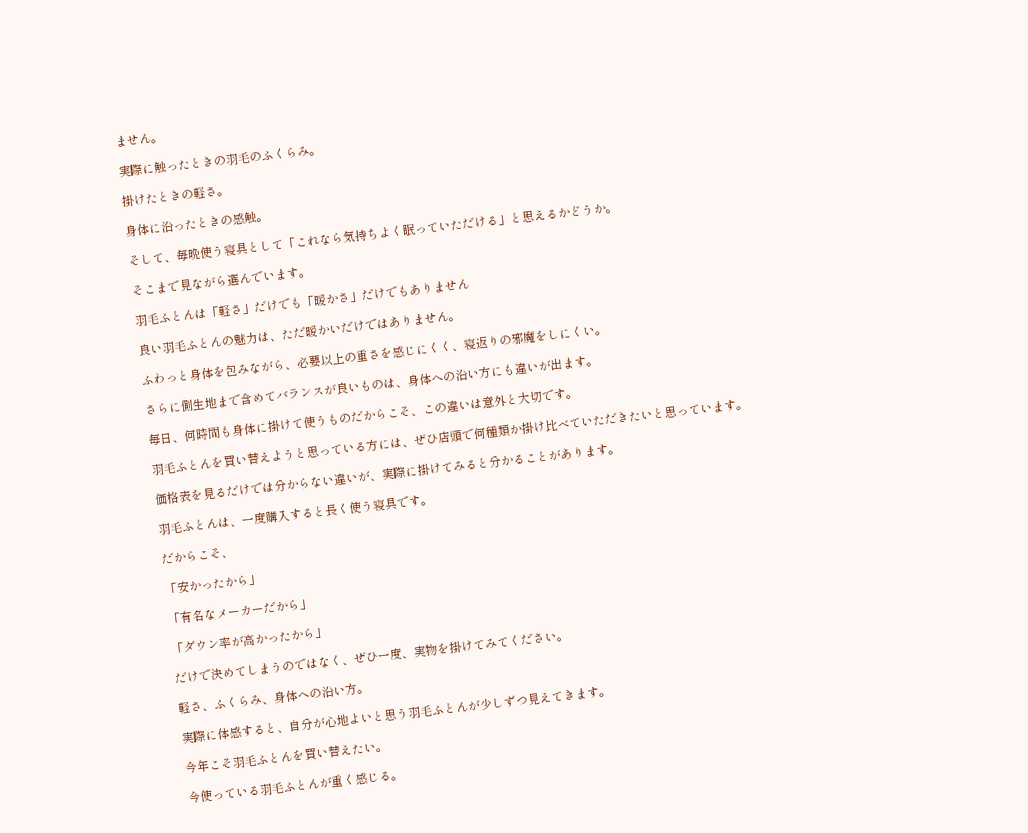ません。

実際に触ったときの羽毛のふくらみ。

掛けたときの軽さ。

身体に沿ったときの感触。

そして、毎晩使う寝具として「これなら気持ちよく眠っていただける」と思えるかどうか。

そこまで見ながら選んでいます。

羽毛ふとんは「軽さ」だけでも「暖かさ」だけでもありません

良い羽毛ふとんの魅力は、ただ暖かいだけではありません。

ふわっと身体を包みながら、必要以上の重さを感じにくく、寝返りの邪魔をしにくい。

さらに側生地まで含めてバランスが良いものは、身体への沿い方にも違いが出ます。

毎日、何時間も身体に掛けて使うものだからこそ、この違いは意外と大切です。

羽毛ふとんを買い替えようと思っている方には、ぜひ店頭で何種類か掛け比べていただきたいと思っています。

価格表を見るだけでは分からない違いが、実際に掛けてみると分かることがあります。

羽毛ふとんは、一度購入すると長く使う寝具です。

だからこそ、

「安かったから」

「有名なメーカーだから」

「ダウン率が高かったから」

だけで決めてしまうのではなく、ぜひ一度、実物を掛けてみてください。

軽さ、ふくらみ、身体への沿い方。

実際に体感すると、自分が心地よいと思う羽毛ふとんが少しずつ見えてきます。

今年こそ羽毛ふとんを買い替えたい。

今使っている羽毛ふとんが重く感じる。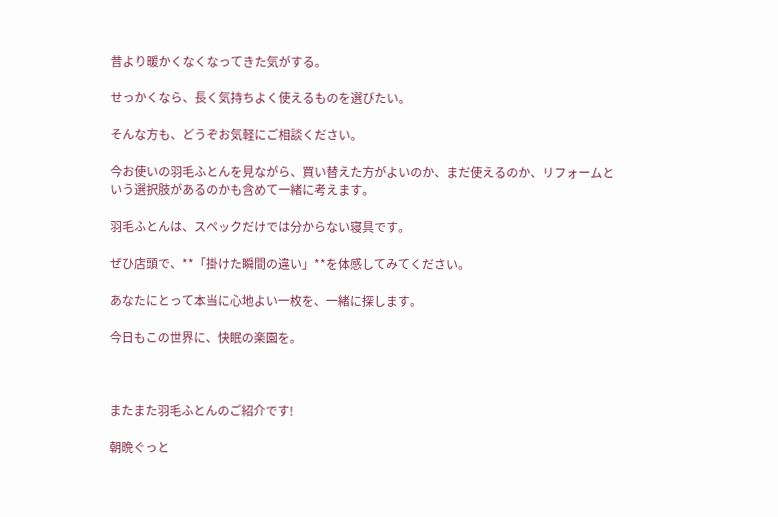昔より暖かくなくなってきた気がする。

せっかくなら、長く気持ちよく使えるものを選びたい。

そんな方も、どうぞお気軽にご相談ください。

今お使いの羽毛ふとんを見ながら、買い替えた方がよいのか、まだ使えるのか、リフォームという選択肢があるのかも含めて一緒に考えます。

羽毛ふとんは、スペックだけでは分からない寝具です。

ぜひ店頭で、**「掛けた瞬間の違い」**を体感してみてください。

あなたにとって本当に心地よい一枚を、一緒に探します。

今日もこの世界に、快眠の楽園を。



またまた羽毛ふとんのご紹介です!

朝晩ぐっと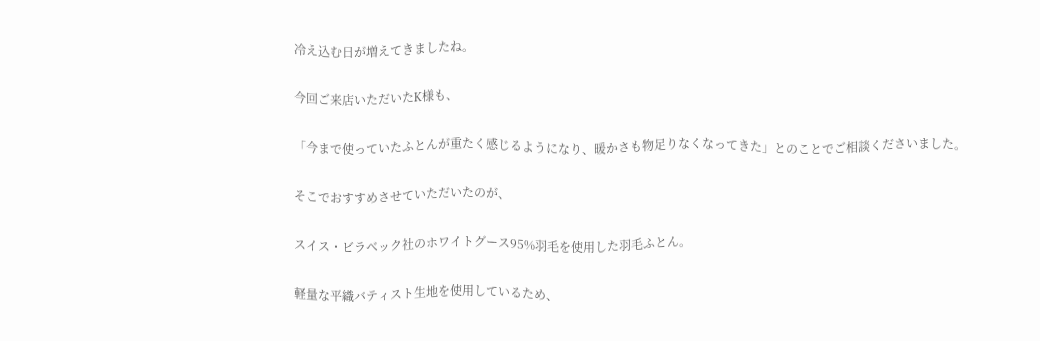冷え込む日が増えてきましたね。

今回ご来店いただいたK様も、

「今まで使っていたふとんが重たく感じるようになり、暖かさも物足りなくなってきた」とのことでご相談くださいました。

そこでおすすめさせていただいたのが、

スイス・ビラベック社のホワイトグース95%羽毛を使用した羽毛ふとん。

軽量な平織バティスト生地を使用しているため、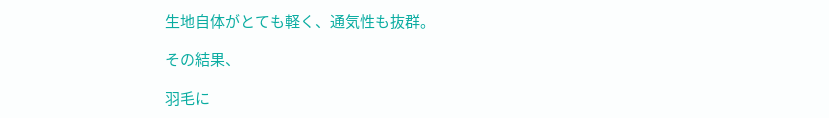生地自体がとても軽く、通気性も抜群。

その結果、

羽毛に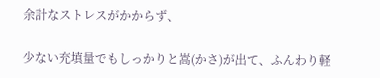余計なストレスがかからず、

少ない充填量でもしっかりと嵩(かさ)が出て、ふんわり軽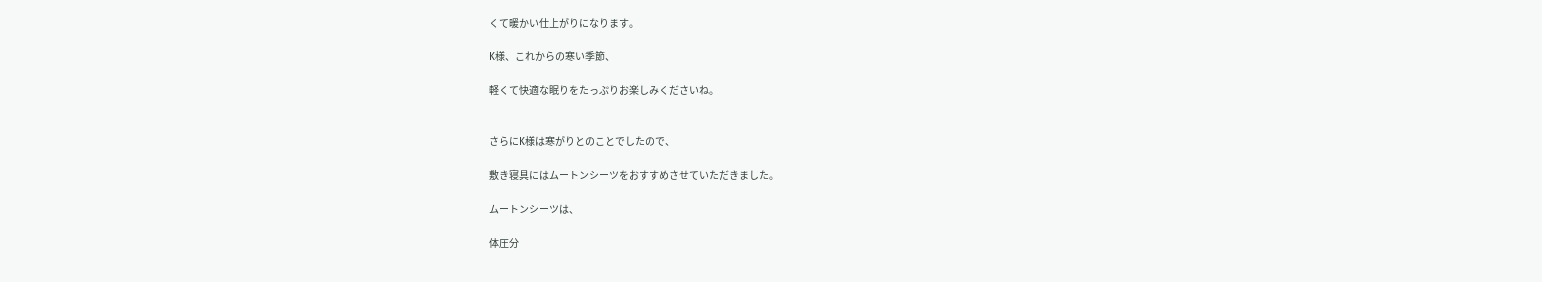くて暖かい仕上がりになります。

K様、これからの寒い季節、

軽くて快適な眠りをたっぷりお楽しみくださいね。


さらにK様は寒がりとのことでしたので、

敷き寝具にはムートンシーツをおすすめさせていただきました。

ムートンシーツは、

体圧分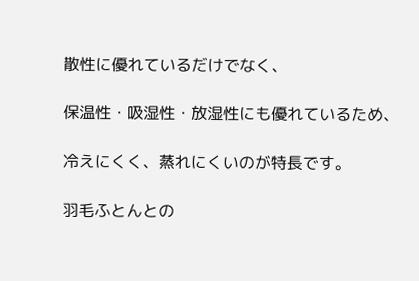散性に優れているだけでなく、

保温性・吸湿性・放湿性にも優れているため、

冷えにくく、蒸れにくいのが特長です。

羽毛ふとんとの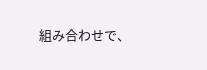組み合わせで、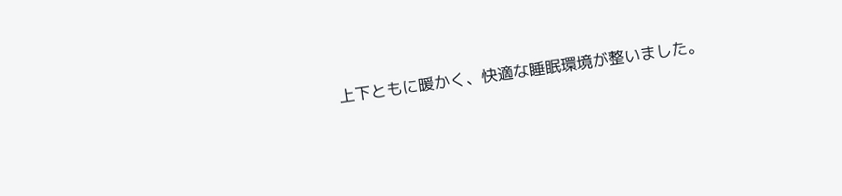上下ともに暖かく、快適な睡眠環境が整いました。